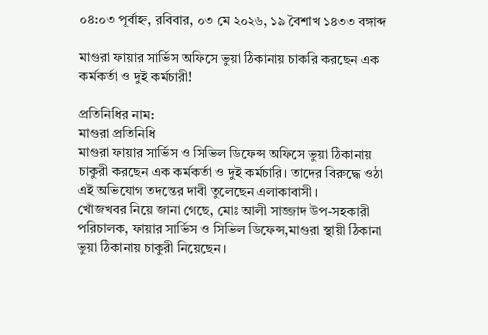০৪:০৩ পূর্বাহ্ন, রবিবার, ০৩ মে ২০২৬, ১৯ বৈশাখ ১৪৩৩ বঙ্গাব্দ

মাগুরা ফায়ার সার্ভিস অফিসে ভুয়া ঠিকানায় চাকরি করছেন এক কর্মকর্তা ও দুই কর্মচারী!

প্রতিনিধির নাম:
মাগুরা প্রতিনিধি
মাগুরা ফায়ার সার্ভিস ও সিভিল ডিফেন্স অফিসে ভুয়া ঠিকানায় চাকুরী করছেন এক কর্মকর্তা ও দুই কর্মচারি। তাদের বিরুদ্ধে ওঠা এই অভিযোগ তদন্তের দাবী তুলেছেন এলাকাবাসী।
খোঁজখবর নিয়ে জানা গেছে, মোঃ আলী সাজ্জাদ উপ-সহকারী পরিচালক, ফায়ার সার্ভিস ও সিভিল ডিফেন্স,মাগুরা স্থায়ী ঠিকানা ভুয়া ঠিকানায় চাকুরী নিয়েছেন।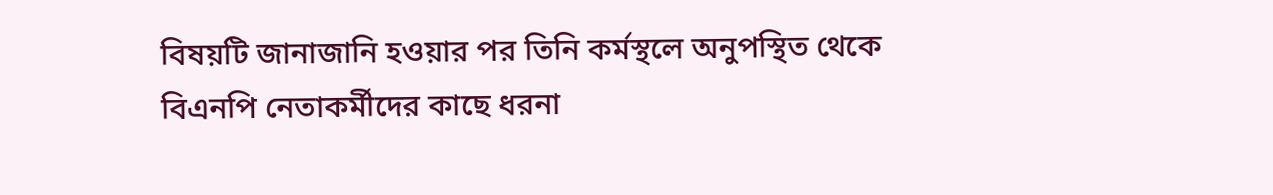বিষয়টি জানাজানি হওয়ার পর তিনি কর্মস্থলে অনুপস্থিত থেকে বিএনপি নেতাকর্মীদের কাছে ধরনা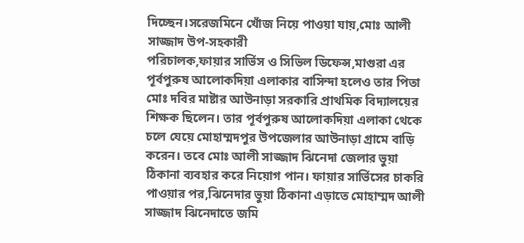দিচ্ছেন।সরেজমিনে খোঁজ নিয়ে পাওয়া যায়,মোঃ আলী সাজ্জাদ উপ-সহকারী
পরিচালক,ফায়ার সার্ভিস ও সিভিল ডিফেন্স,মাগুরা এর পূর্বপুরুষ আলোকদিয়া এলাকার বাসিন্দা হলেও তার পিতা মোঃ দবির মাষ্টার আউনাড়া সরকারি প্রাথমিক বিদ্যালয়ের শিক্ষক ছিলেন। তার পূর্বপুরুষ আলোকদিয়া এলাকা থেকে চলে যেয়ে মোহাম্মদপুর উপজেলার আউনাড়া গ্রামে বাড়ি করেন। তবে মোঃ আলী সাজ্জাদ ঝিনেদা জেলার ভুয়া ঠিকানা ব্যবহার করে নিয়োগ পান। ফায়ার সার্ভিসের চাকরি পাওয়ার পর,ঝিনেদার ভুয়া ঠিকানা এড়াতে মোহাম্মদ আলী সাজ্জাদ ঝিনেদাতে জমি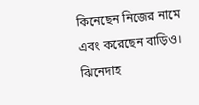কিনেছেন নিজের নামে এবং করেছেন বাড়িও। ঝিনেদাহ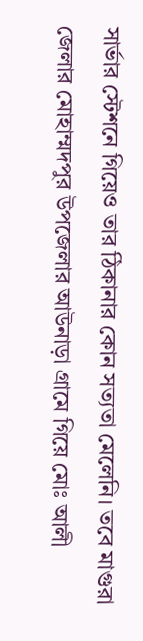সার্ভার স্টেশনে গিয়েও তার ঠিকানার কোন সত্যতা মেলেনি। তবে মাগুরা জেলার মোহাম্মদপুর উপজেলার আউনাড়া গ্রামে গিয়ে মোঃ আলী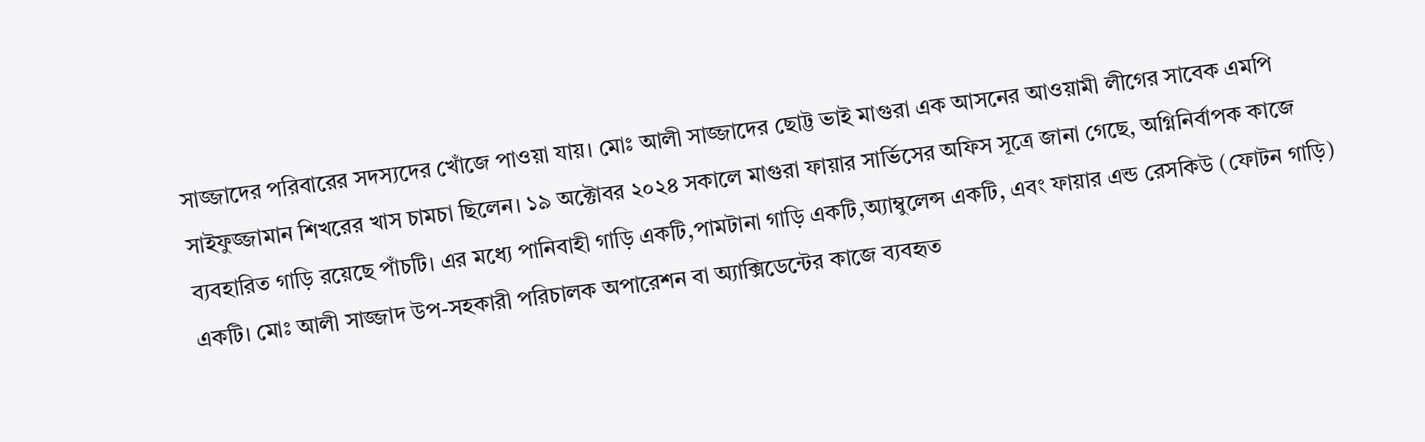সাজ্জাদের পরিবারের সদস্যদের খোঁজে পাওয়া যায়। মোঃ আলী সাজ্জাদের ছোট্ট ভাই মাগুরা এক আসনের আওয়ামী লীগের সাবেক এমপি সাইফুজ্জামান শিখরের খাস চামচা ছিলেন। ১৯ অক্টোবর ২০২৪ সকালে মাগুরা ফায়ার সার্ভিসের অফিস সূত্রে জানা গেছে, অগ্নিনির্বাপক কাজে ব্যবহারিত গাড়ি রয়েছে পাঁচটি। এর মধ্যে পানিবাহী গাড়ি একটি,পামটানা গাড়ি একটি,অ্যাম্বুলেন্স একটি, এবং ফায়ার এন্ড রেসকিউ (ফোটন গাড়ি) একটি। মোঃ আলী সাজ্জাদ উপ-সহকারী পরিচালক অপারেশন বা অ্যাক্সিডেন্টের কাজে ব্যবহৃত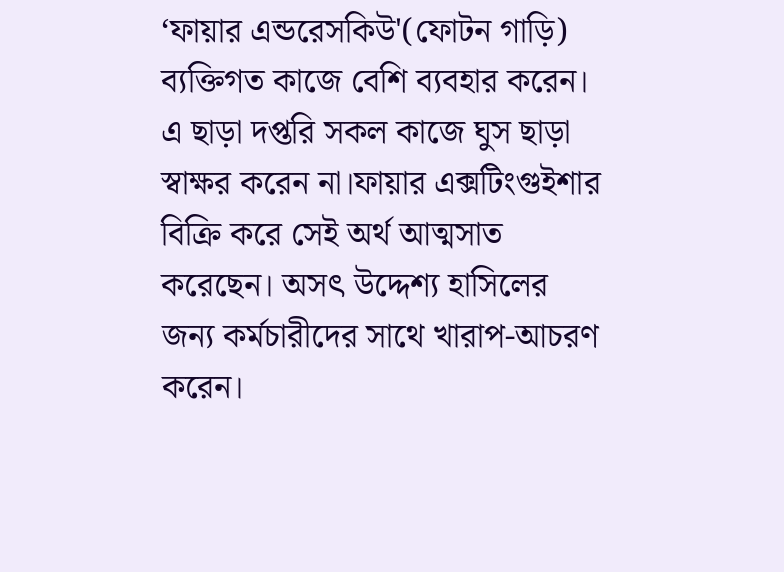‘ফায়ার এন্ডরেসকিউ'(ফোটন গাড়ি) ব্যক্তিগত কাজে বেশি ব্যবহার করেন।
এ ছাড়া দপ্তরি সকল কাজে ঘুস ছাড়া স্বাক্ষর করেন না।ফায়ার এক্সটিংগুইশার বিক্রি করে সেই অর্থ আত্মসাত করেছেন। অসৎ উদ্দেশ্য হাসিলের জন্য কর্মচারীদের সাথে খারাপ-আচরণ করেন।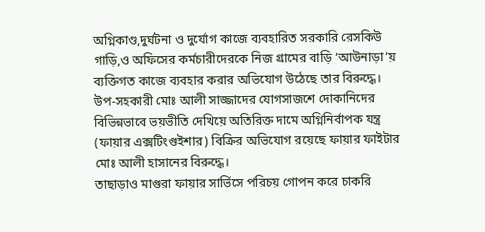অগ্নিকাণ্ড,দুর্ঘটনা ও দুর্যোগ কাজে ব্যবহারিত সরকারি রেসকিউ গাড়ি,ও অফিসের কর্মচারীদেরকে নিজ গ্রামের বাড়ি ‘আউনাড়া’য় ব্যক্তিগত কাজে ব্যবহার করার অভিযোগ উঠেছে তার বিরুদ্ধে। উপ-সহকারী মোঃ আলী সাজ্জাদের যোগসাজশে দোকানিদের বিভিন্নভাবে ভয়ভীতি দেখিয়ে অতিরিক্ত দামে অগ্নিনির্বাপক যন্ত্র (ফায়ার এক্সটিংগুইশার) বিক্রির অভিযোগ রয়েছে ফায়ার ফাইটার মোঃ আলী হাসানের বিরুদ্ধে।
তাছাড়াও মাগুরা ফায়ার সার্ভিসে পরিচয় গোপন করে চাকরি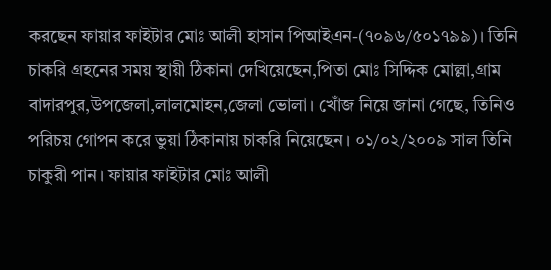করছেন ফায়ার ফাইটার মোঃ আলী হাসান পিআইএন-(৭০৯৬/৫০১৭৯৯)। তিনি চাকরি গ্রহনের সময় স্থায়ী ঠিকানা দেখিয়েছেন,পিতা মোঃ সিদ্দিক মোল্লা,গ্রাম বাদারপুর,উপজেলা,লালমোহন,জেলা ভোলা। খোঁজ নিয়ে জানা গেছে, তিনিও পরিচয় গোপন করে ভুয়া ঠিকানায় চাকরি নিয়েছেন। ০১/০২/২০০৯ সাল তিনি চাকুরী পান। ফায়ার ফাইটার মোঃ আলী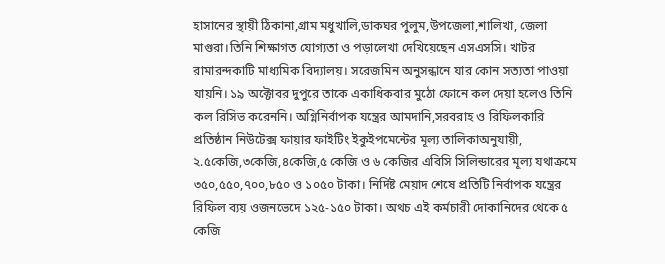হাসানের স্থায়ী ঠিকানা,গ্রাম মধুখালি,ডাকঘর পুলুম,উপজেলা,শালিখা, জেলা মাগুরা।তিনি শিক্ষাগত যোগ্যতা ও পড়ালেখা দেখিয়েছেন এসএসসি। খাটর রামারন্দকাটি মাধ্যমিক বিদ্যালয়। সরেজমিন অনুসন্ধানে যার কোন সত্যতা পাওয়া যায়নি। ১৯ অক্টোবর দুপুরে তাকে একাধিকবার মুঠো ফোনে কল দেয়া হলেও তিনি কল রিসিভ করেননি। অগ্নিনির্বাপক যন্ত্রের আমদানি,সরবরাহ ও রিফিলকারি প্রতিষ্ঠান নিউটেক্স ফায়ার ফাইটিং ইকুইপমেন্টের মূল্য তালিকাঅনুযায়ী,
২.৫কেজি,৩কেজি,৪কেজি,৫ কেজি ও ৬ কেজির এবিসি সিলিন্ডারের মূল্য যথাক্রমে ৩৫০,৫৫০,৭০০,৮৫০ ও ১০৫০ টাকা। নির্দিষ্ট মেয়াদ শেষে প্রতিটি নির্বাপক যন্ত্রের রিফিল ব্যয় ওজনভেদে ১২৫-১৫০ টাকা। অথচ এই কর্মচারী দোকানিদের থেকে ৫ কেজি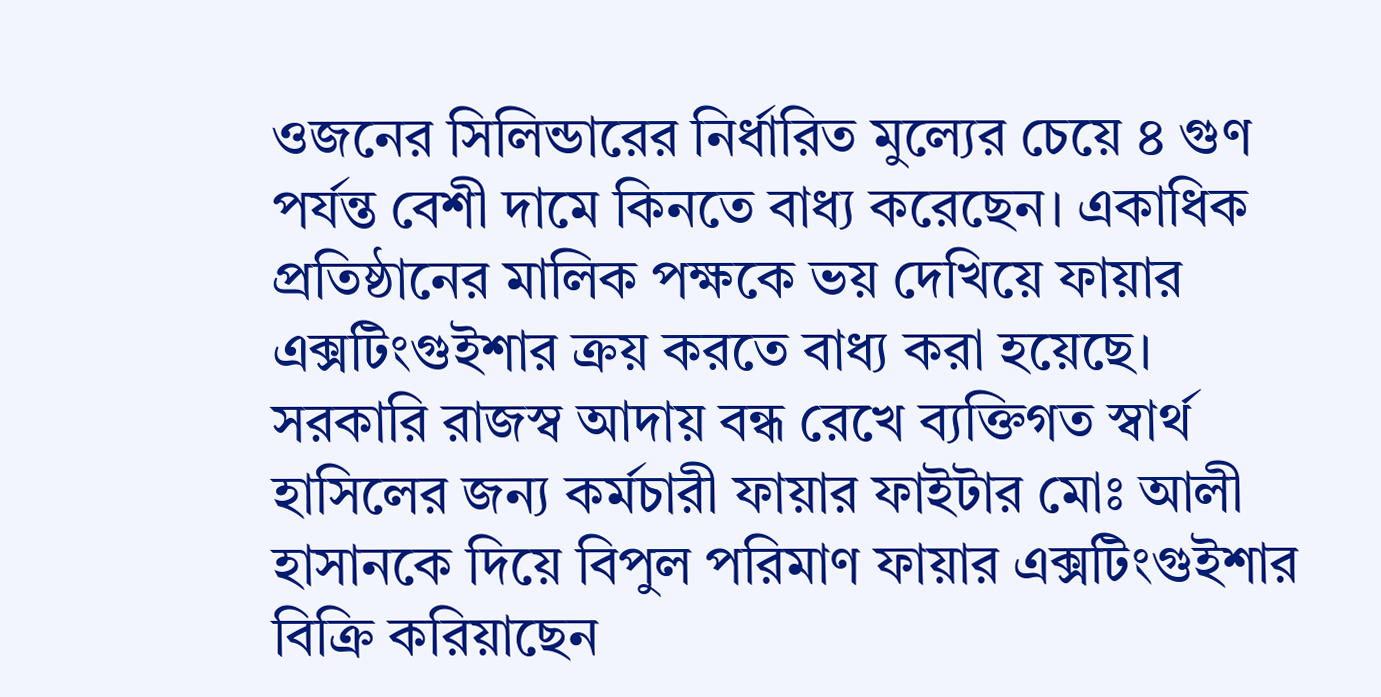ওজনের সিলিন্ডারের নির্ধারিত মুল্যের চেয়ে ৪ গুণ পর্যন্ত বেশী দামে কিনতে বাধ্য করেছেন। একাধিক প্রতিষ্ঠানের মালিক পক্ষকে ভয় দেখিয়ে ফায়ার এক্সটিংগুইশার ক্রয় করতে বাধ্য করা হয়েছে।
সরকারি রাজস্ব আদায় বন্ধ রেখে ব্যক্তিগত স্বার্থ হাসিলের জন্য কর্মচারী ফায়ার ফাইটার মোঃ আলী হাসানকে দিয়ে বিপুল পরিমাণ ফায়ার এক্সটিংগুইশার বিক্রি করিয়াছেন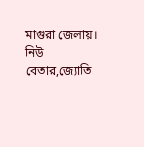মাগুরা জেলায়। নিউ বেতার,জ্যোতি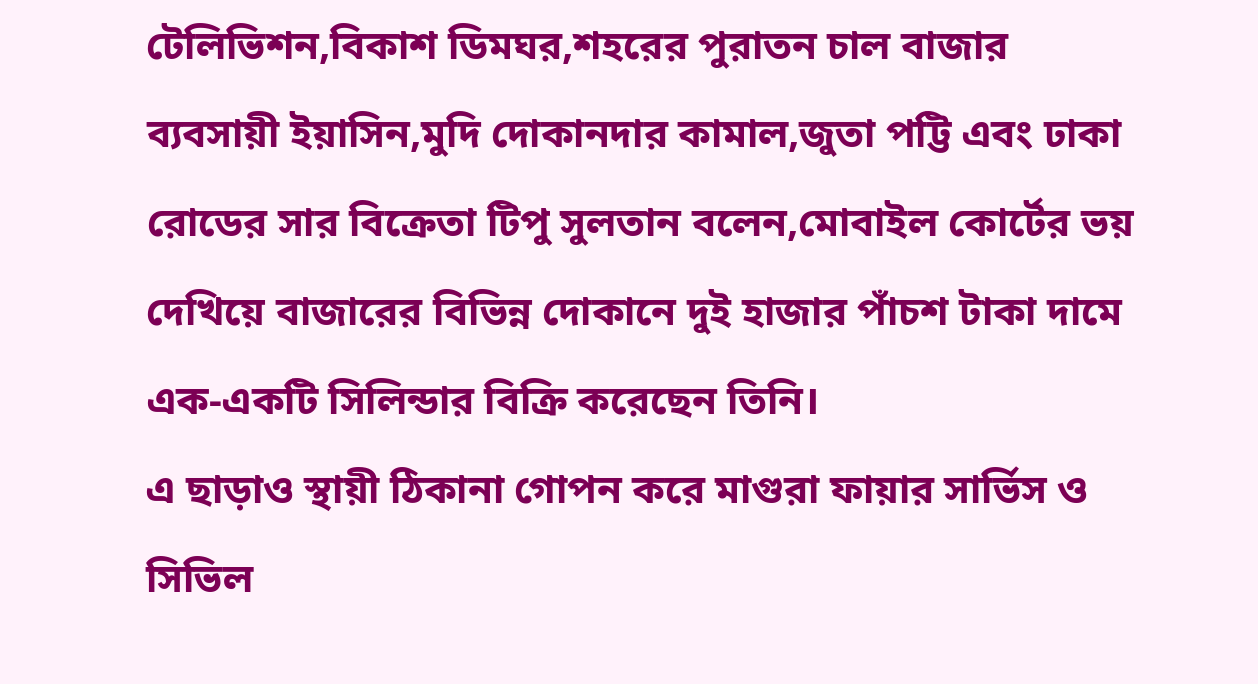টেলিভিশন,বিকাশ ডিমঘর,শহরের পুরাতন চাল বাজার ব্যবসায়ী ইয়াসিন,মুদি দোকানদার কামাল,জুতা পট্টি এবং ঢাকা রোডের সার বিক্রেতা টিপু সুলতান বলেন,মোবাইল কোর্টের ভয় দেখিয়ে বাজারের বিভিন্ন দোকানে দুই হাজার পাঁচশ টাকা দামে এক-একটি সিলিন্ডার বিক্রি করেছেন তিনি।
এ ছাড়াও স্থায়ী ঠিকানা গোপন করে মাগুরা ফায়ার সার্ভিস ও সিভিল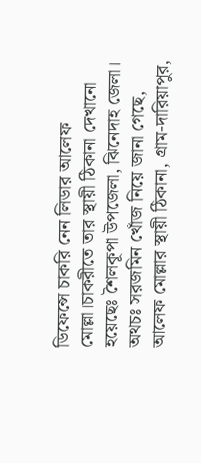ডিফেন্সে চাকরি নেন লিডার আলেফ মোল্লা।চাকরীতে তার স্থায়ী ঠিকানা দেখানো হয়েছেঃ শৈলকূপা উপজেলা, ঝিনেদাহ জেলা। অথচঃ সরজমিন খোঁজ নিয়ে জানা গেছে, আলেফ মোল্লার স্থায়ী ঠিকানা, গ্রাম-দারিয়াপুর,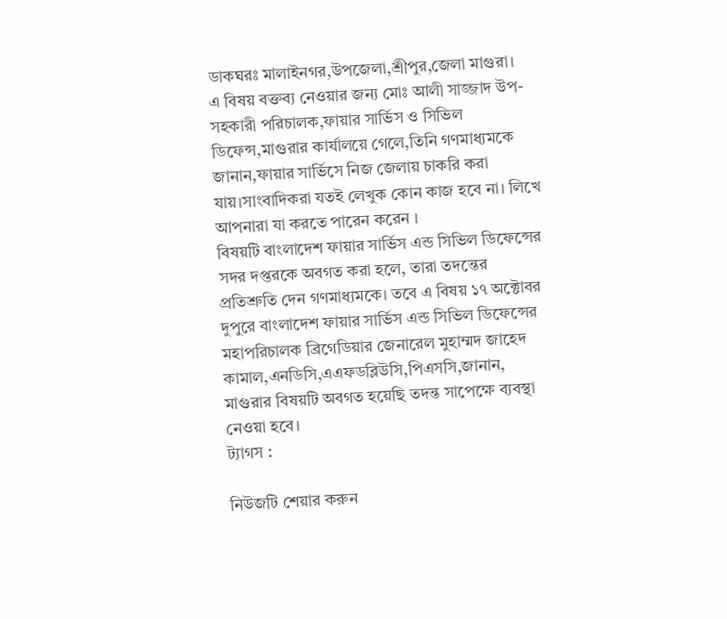ডাকঘরঃ মালাইনগর,উপজেলা,শ্রীপুর,জেলা মাগুরা।
এ বিষয় বক্তব্য নেওয়ার জন্য মোঃ আলী সাজ্জাদ উপ-সহকারী পরিচালক,ফায়ার সার্ভিস ও সিভিল ডিফেন্স,মাগুরার কার্যালয়ে গেলে,তিনি গণমাধ্যমকে জানান,ফায়ার সার্ভিসে নিজ জেলায় চাকরি করা যায়।সাংবাদিকরা যতই লেখুক কোন কাজ হবে না। লিখে আপনারা যা করতে পারেন করেন ।
বিষয়টি বাংলাদেশ ফায়ার সার্ভিস এন্ড সিভিল ডিফেন্সের সদর দপ্তরকে অবগত করা হলে, তারা তদন্তের প্রতিশ্রুতি দেন গণমাধ্যমকে। তবে এ বিষয় ১৭ অক্টোবর দুপুরে বাংলাদেশ ফায়ার সার্ভিস এন্ড সিভিল ডিফেন্সের মহাপরিচালক ব্রিগেডিয়ার জেনারেল মুহাম্মদ জাহেদ কামাল,এনডিসি,এএফডব্লিউসি,পিএসসি,জানান, মাগুরার বিষয়টি অবগত হয়েছি তদন্ত সাপেক্ষে ব্যবস্থা নেওয়া হবে।
ট্যাগস :

নিউজটি শেয়ার করুন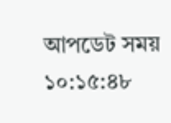আপডেট সময় ১০:১৫:৪৮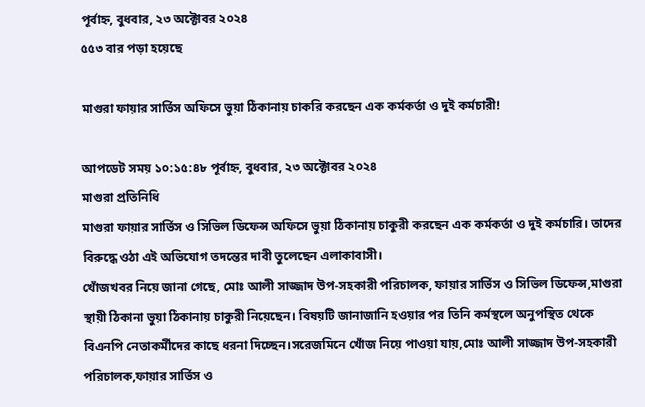পূর্বাহ্ন, বুধবার, ২৩ অক্টোবর ২০২৪
৫৫৩ বার পড়া হয়েছে

মাগুরা ফায়ার সার্ভিস অফিসে ভুয়া ঠিকানায় চাকরি করছেন এক কর্মকর্তা ও দুই কর্মচারী!

আপডেট সময় ১০:১৫:৪৮ পূর্বাহ্ন, বুধবার, ২৩ অক্টোবর ২০২৪
মাগুরা প্রতিনিধি
মাগুরা ফায়ার সার্ভিস ও সিভিল ডিফেন্স অফিসে ভুয়া ঠিকানায় চাকুরী করছেন এক কর্মকর্তা ও দুই কর্মচারি। তাদের বিরুদ্ধে ওঠা এই অভিযোগ তদন্তের দাবী তুলেছেন এলাকাবাসী।
খোঁজখবর নিয়ে জানা গেছে, মোঃ আলী সাজ্জাদ উপ-সহকারী পরিচালক, ফায়ার সার্ভিস ও সিভিল ডিফেন্স,মাগুরা স্থায়ী ঠিকানা ভুয়া ঠিকানায় চাকুরী নিয়েছেন। বিষয়টি জানাজানি হওয়ার পর তিনি কর্মস্থলে অনুপস্থিত থেকে বিএনপি নেতাকর্মীদের কাছে ধরনা দিচ্ছেন।সরেজমিনে খোঁজ নিয়ে পাওয়া যায়,মোঃ আলী সাজ্জাদ উপ-সহকারী
পরিচালক,ফায়ার সার্ভিস ও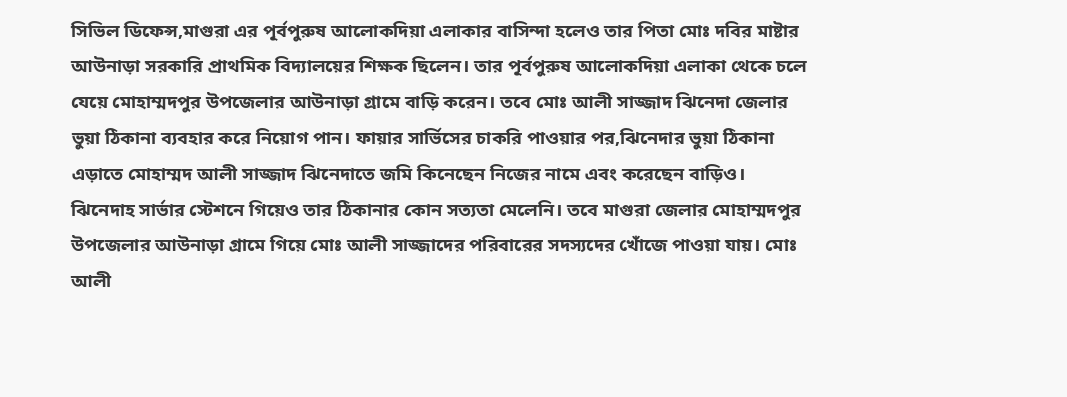সিভিল ডিফেন্স,মাগুরা এর পূর্বপুরুষ আলোকদিয়া এলাকার বাসিন্দা হলেও তার পিতা মোঃ দবির মাষ্টার আউনাড়া সরকারি প্রাথমিক বিদ্যালয়ের শিক্ষক ছিলেন। তার পূর্বপুরুষ আলোকদিয়া এলাকা থেকে চলে যেয়ে মোহাম্মদপুর উপজেলার আউনাড়া গ্রামে বাড়ি করেন। তবে মোঃ আলী সাজ্জাদ ঝিনেদা জেলার ভুয়া ঠিকানা ব্যবহার করে নিয়োগ পান। ফায়ার সার্ভিসের চাকরি পাওয়ার পর,ঝিনেদার ভুয়া ঠিকানা এড়াতে মোহাম্মদ আলী সাজ্জাদ ঝিনেদাতে জমি কিনেছেন নিজের নামে এবং করেছেন বাড়িও। ঝিনেদাহ সার্ভার স্টেশনে গিয়েও তার ঠিকানার কোন সত্যতা মেলেনি। তবে মাগুরা জেলার মোহাম্মদপুর উপজেলার আউনাড়া গ্রামে গিয়ে মোঃ আলী সাজ্জাদের পরিবারের সদস্যদের খোঁজে পাওয়া যায়। মোঃ আলী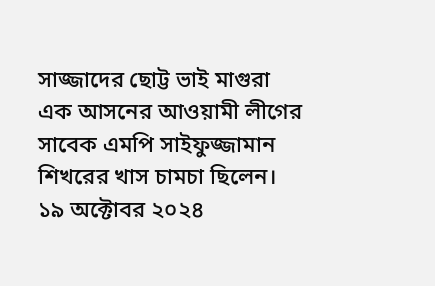সাজ্জাদের ছোট্ট ভাই মাগুরা এক আসনের আওয়ামী লীগের সাবেক এমপি সাইফুজ্জামান শিখরের খাস চামচা ছিলেন। ১৯ অক্টোবর ২০২৪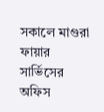সকালে মাগুরা ফায়ার সার্ভিসের অফিস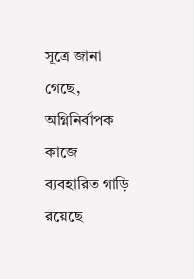সূত্রে জানা গেছে, অগ্নিনির্বাপক কাজে ব্যবহারিত গাড়ি রয়েছে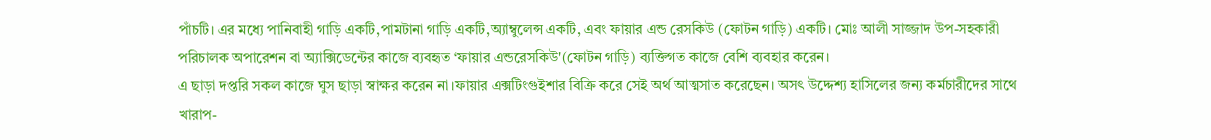পাঁচটি। এর মধ্যে পানিবাহী গাড়ি একটি,পামটানা গাড়ি একটি,অ্যাম্বুলেন্স একটি, এবং ফায়ার এন্ড রেসকিউ (ফোটন গাড়ি) একটি। মোঃ আলী সাজ্জাদ উপ-সহকারী পরিচালক অপারেশন বা অ্যাক্সিডেন্টের কাজে ব্যবহৃত ‘ফায়ার এন্ডরেসকিউ'(ফোটন গাড়ি) ব্যক্তিগত কাজে বেশি ব্যবহার করেন।
এ ছাড়া দপ্তরি সকল কাজে ঘুস ছাড়া স্বাক্ষর করেন না।ফায়ার এক্সটিংগুইশার বিক্রি করে সেই অর্থ আত্মসাত করেছেন। অসৎ উদ্দেশ্য হাসিলের জন্য কর্মচারীদের সাথে খারাপ-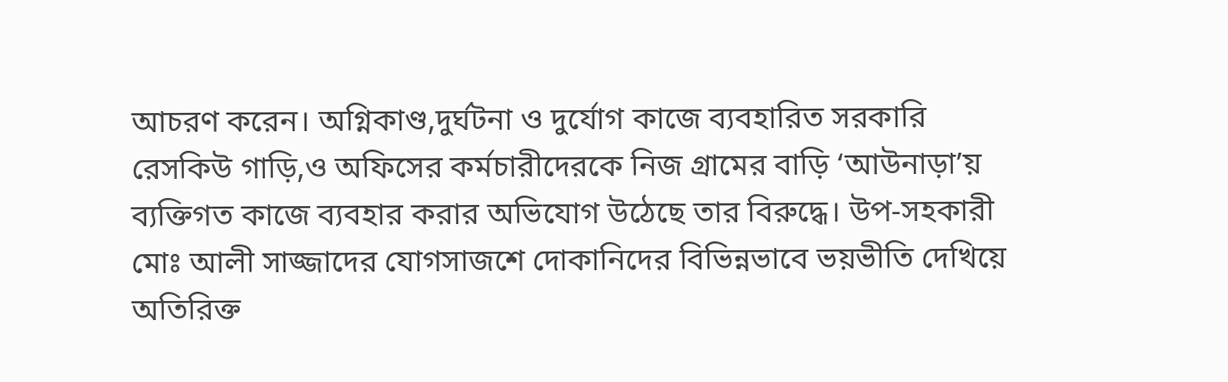আচরণ করেন। অগ্নিকাণ্ড,দুর্ঘটনা ও দুর্যোগ কাজে ব্যবহারিত সরকারি রেসকিউ গাড়ি,ও অফিসের কর্মচারীদেরকে নিজ গ্রামের বাড়ি ‘আউনাড়া’য় ব্যক্তিগত কাজে ব্যবহার করার অভিযোগ উঠেছে তার বিরুদ্ধে। উপ-সহকারী মোঃ আলী সাজ্জাদের যোগসাজশে দোকানিদের বিভিন্নভাবে ভয়ভীতি দেখিয়ে অতিরিক্ত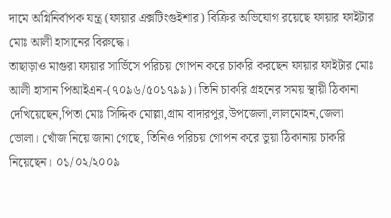দামে অগ্নিনির্বাপক যন্ত্র (ফায়ার এক্সটিংগুইশার) বিক্রির অভিযোগ রয়েছে ফায়ার ফাইটার মোঃ আলী হাসানের বিরুদ্ধে।
তাছাড়াও মাগুরা ফায়ার সার্ভিসে পরিচয় গোপন করে চাকরি করছেন ফায়ার ফাইটার মোঃ আলী হাসান পিআইএন-(৭০৯৬/৫০১৭৯৯)। তিনি চাকরি গ্রহনের সময় স্থায়ী ঠিকানা দেখিয়েছেন,পিতা মোঃ সিদ্দিক মোল্লা,গ্রাম বাদারপুর,উপজেলা,লালমোহন,জেলা ভোলা। খোঁজ নিয়ে জানা গেছে, তিনিও পরিচয় গোপন করে ভুয়া ঠিকানায় চাকরি নিয়েছেন। ০১/০২/২০০৯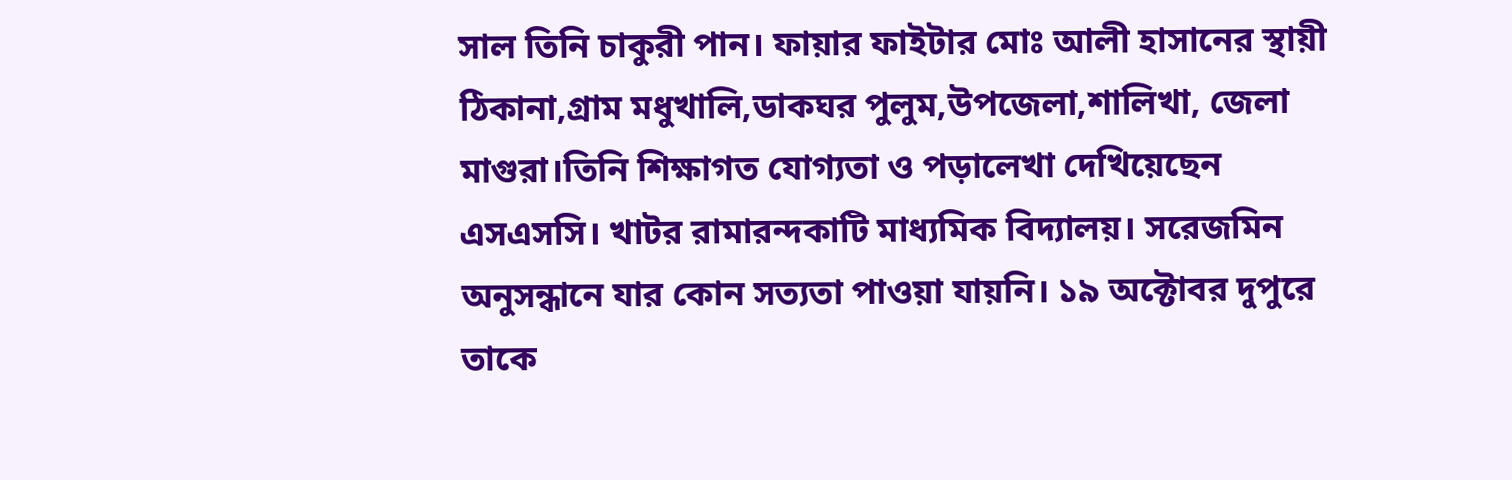সাল তিনি চাকুরী পান। ফায়ার ফাইটার মোঃ আলী হাসানের স্থায়ী ঠিকানা,গ্রাম মধুখালি,ডাকঘর পুলুম,উপজেলা,শালিখা, জেলা মাগুরা।তিনি শিক্ষাগত যোগ্যতা ও পড়ালেখা দেখিয়েছেন এসএসসি। খাটর রামারন্দকাটি মাধ্যমিক বিদ্যালয়। সরেজমিন অনুসন্ধানে যার কোন সত্যতা পাওয়া যায়নি। ১৯ অক্টোবর দুপুরে তাকে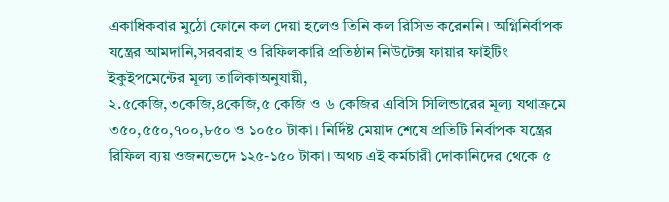একাধিকবার মুঠো ফোনে কল দেয়া হলেও তিনি কল রিসিভ করেননি। অগ্নিনির্বাপক যন্ত্রের আমদানি,সরবরাহ ও রিফিলকারি প্রতিষ্ঠান নিউটেক্স ফায়ার ফাইটিং ইকুইপমেন্টের মূল্য তালিকাঅনুযায়ী,
২.৫কেজি,৩কেজি,৪কেজি,৫ কেজি ও ৬ কেজির এবিসি সিলিন্ডারের মূল্য যথাক্রমে ৩৫০,৫৫০,৭০০,৮৫০ ও ১০৫০ টাকা। নির্দিষ্ট মেয়াদ শেষে প্রতিটি নির্বাপক যন্ত্রের রিফিল ব্যয় ওজনভেদে ১২৫-১৫০ টাকা। অথচ এই কর্মচারী দোকানিদের থেকে ৫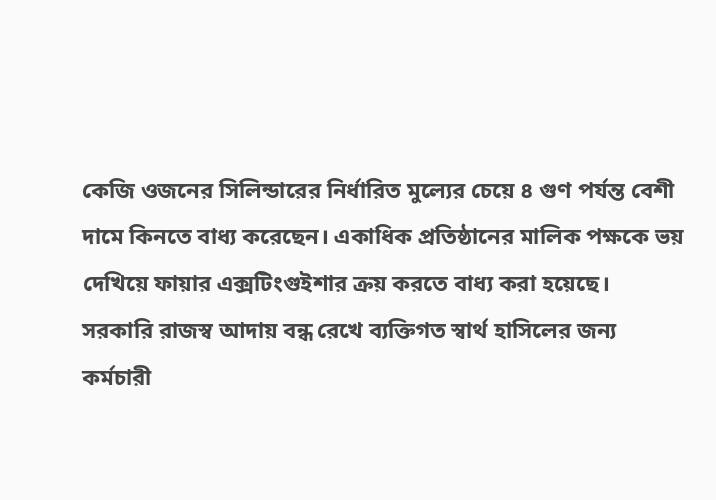কেজি ওজনের সিলিন্ডারের নির্ধারিত মুল্যের চেয়ে ৪ গুণ পর্যন্ত বেশী দামে কিনতে বাধ্য করেছেন। একাধিক প্রতিষ্ঠানের মালিক পক্ষকে ভয় দেখিয়ে ফায়ার এক্সটিংগুইশার ক্রয় করতে বাধ্য করা হয়েছে।
সরকারি রাজস্ব আদায় বন্ধ রেখে ব্যক্তিগত স্বার্থ হাসিলের জন্য কর্মচারী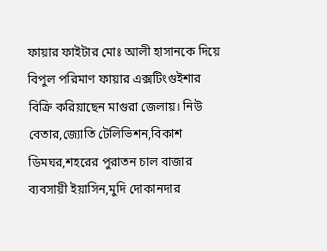ফায়ার ফাইটার মোঃ আলী হাসানকে দিয়ে বিপুল পরিমাণ ফায়ার এক্সটিংগুইশার বিক্রি করিয়াছেন মাগুরা জেলায়। নিউ বেতার,জ্যোতি টেলিভিশন,বিকাশ ডিমঘর,শহরের পুরাতন চাল বাজার ব্যবসায়ী ইয়াসিন,মুদি দোকানদার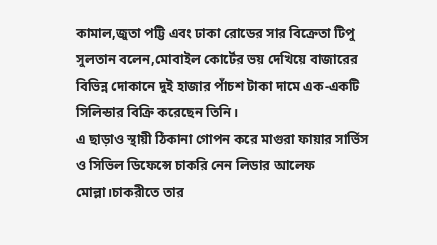কামাল,জুতা পট্টি এবং ঢাকা রোডের সার বিক্রেতা টিপু সুলতান বলেন,মোবাইল কোর্টের ভয় দেখিয়ে বাজারের বিভিন্ন দোকানে দুই হাজার পাঁচশ টাকা দামে এক-একটি সিলিন্ডার বিক্রি করেছেন তিনি।
এ ছাড়াও স্থায়ী ঠিকানা গোপন করে মাগুরা ফায়ার সার্ভিস ও সিভিল ডিফেন্সে চাকরি নেন লিডার আলেফ মোল্লা।চাকরীতে তার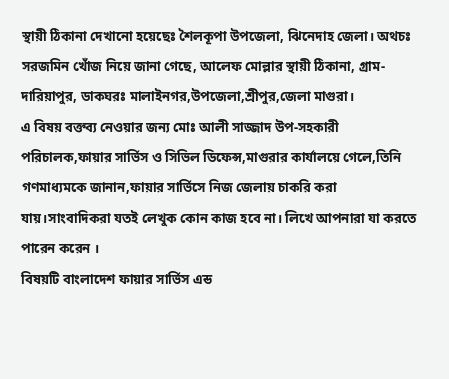স্থায়ী ঠিকানা দেখানো হয়েছেঃ শৈলকূপা উপজেলা, ঝিনেদাহ জেলা। অথচঃ সরজমিন খোঁজ নিয়ে জানা গেছে, আলেফ মোল্লার স্থায়ী ঠিকানা, গ্রাম-দারিয়াপুর, ডাকঘরঃ মালাইনগর,উপজেলা,শ্রীপুর,জেলা মাগুরা।
এ বিষয় বক্তব্য নেওয়ার জন্য মোঃ আলী সাজ্জাদ উপ-সহকারী পরিচালক,ফায়ার সার্ভিস ও সিভিল ডিফেন্স,মাগুরার কার্যালয়ে গেলে,তিনি গণমাধ্যমকে জানান,ফায়ার সার্ভিসে নিজ জেলায় চাকরি করা যায়।সাংবাদিকরা যতই লেখুক কোন কাজ হবে না। লিখে আপনারা যা করতে পারেন করেন ।
বিষয়টি বাংলাদেশ ফায়ার সার্ভিস এন্ড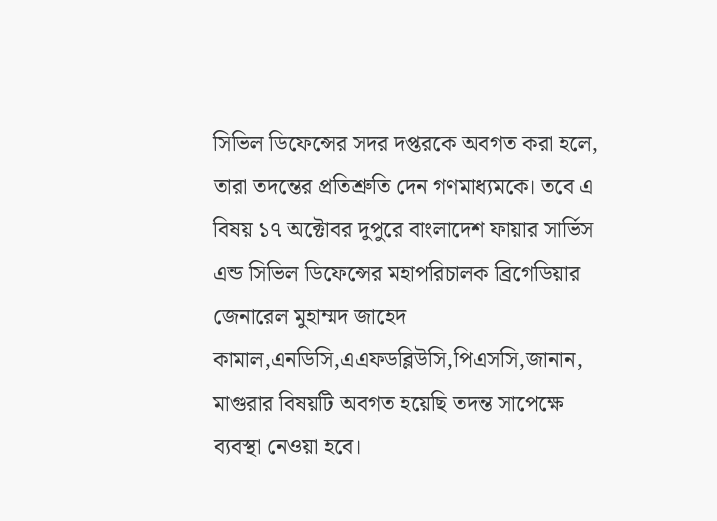সিভিল ডিফেন্সের সদর দপ্তরকে অবগত করা হলে, তারা তদন্তের প্রতিশ্রুতি দেন গণমাধ্যমকে। তবে এ বিষয় ১৭ অক্টোবর দুপুরে বাংলাদেশ ফায়ার সার্ভিস এন্ড সিভিল ডিফেন্সের মহাপরিচালক ব্রিগেডিয়ার জেনারেল মুহাম্মদ জাহেদ কামাল,এনডিসি,এএফডব্লিউসি,পিএসসি,জানান, মাগুরার বিষয়টি অবগত হয়েছি তদন্ত সাপেক্ষে ব্যবস্থা নেওয়া হবে।